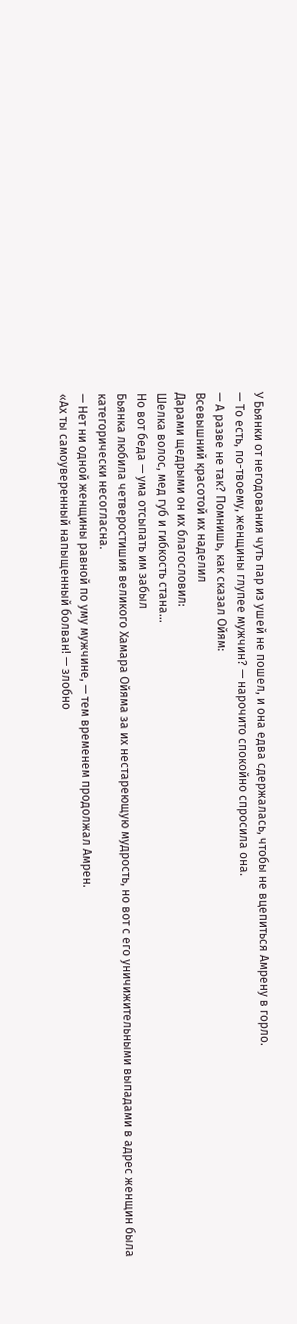У Бьянки от негодования чуть пар из ушей не пошел, и она едва сдержалась, чтобы не вцепиться Амрену в горло.
— То есть, по-твоему, женщины глупее мужчин? — нарочито спокойно спросила она.
— А разве не так? Помнишь, как сказал Ойям:
Всевышний красотой их наделил
Дарами щедрыми он их благословил:
Шелка волос, мед губ и гибкость стана…
Но вот беда — ума отсыпать им забыл
Бьянка любила четверостишия великого Хамара Ойяма за их нестареющую мудрость, но вот с его уничижительными выпадами в адрес женщин была категорически несогласна.
— Нет ни одной женщины равной по уму мужчине, — тем временем продолжал Амрен.
«Ах ты самоуверенный напыщенный болван! — злобно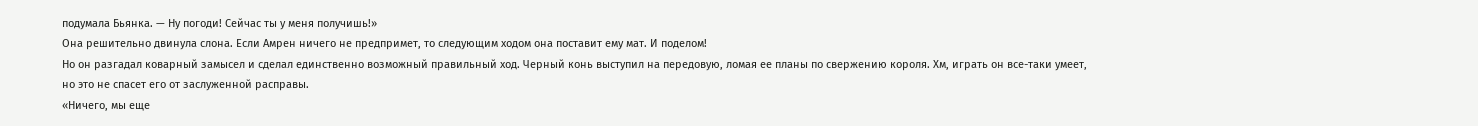подумала Бьянка. — Ну погоди! Сейчас ты у меня получишь!»
Она решительно двинула слона. Если Амрен ничего не предпримет, то следующим ходом она поставит ему мат. И поделом!
Но он разгадал коварный замысел и сделал единственно возможный правильный ход. Черный конь выступил на передовую, ломая ее планы по свержению короля. Хм, играть он все-таки умеет, но это не спасет его от заслуженной расправы.
«Ничего, мы еще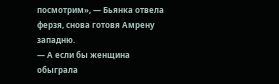посмотрим», — Бьянка отвела ферзя, снова готовя Амрену западню.
— А если бы женщина обыграла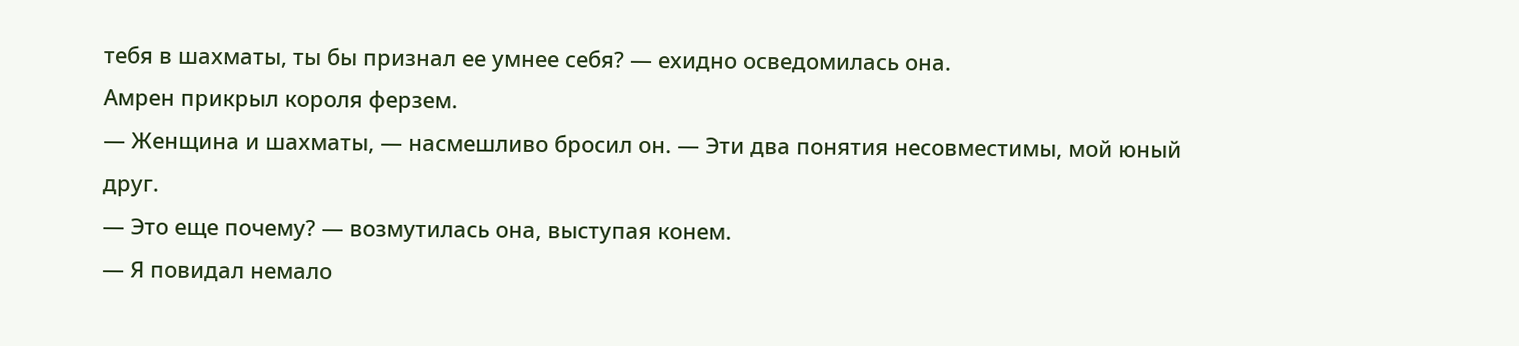тебя в шахматы, ты бы признал ее умнее себя? — ехидно осведомилась она.
Амрен прикрыл короля ферзем.
— Женщина и шахматы, — насмешливо бросил он. — Эти два понятия несовместимы, мой юный друг.
— Это еще почему? — возмутилась она, выступая конем.
— Я повидал немало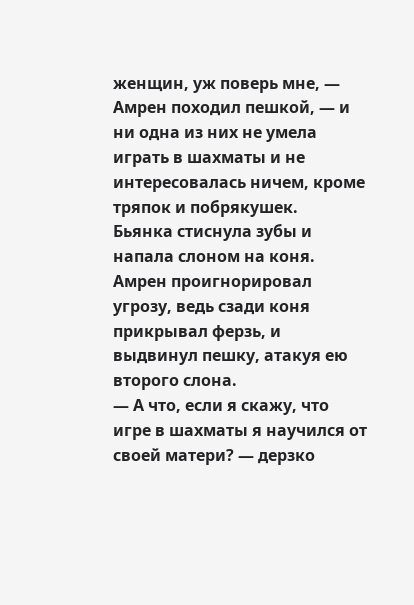женщин, уж поверь мне, — Амрен походил пешкой, — и ни одна из них не умела играть в шахматы и не интересовалась ничем, кроме тряпок и побрякушек.
Бьянка стиснула зубы и напала слоном на коня. Амрен проигнорировал угрозу, ведь сзади коня прикрывал ферзь, и выдвинул пешку, атакуя ею второго слона.
— А что, если я скажу, что игре в шахматы я научился от своей матери? — дерзко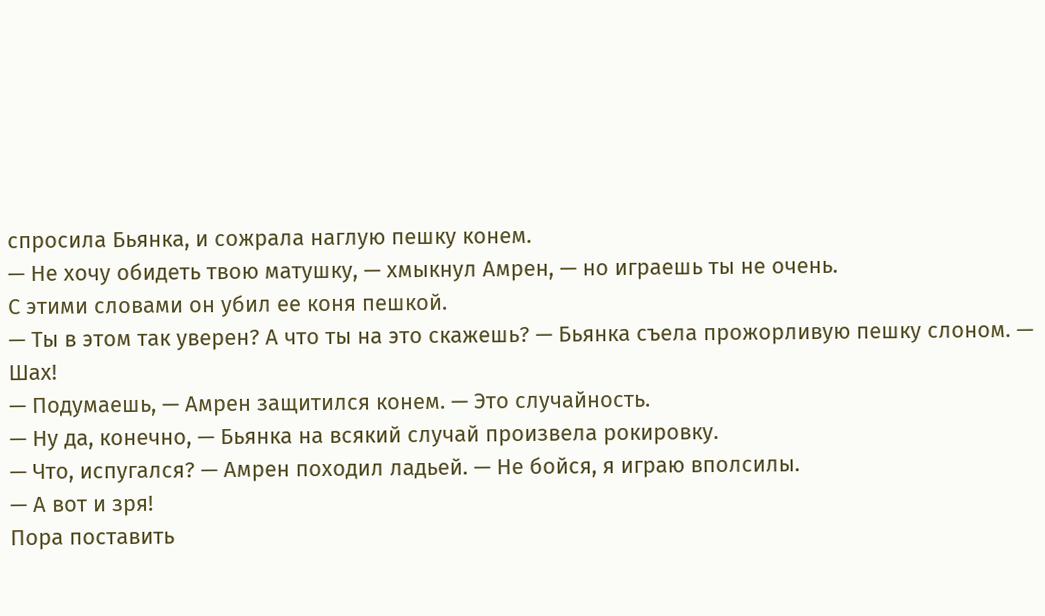спросила Бьянка, и сожрала наглую пешку конем.
— Не хочу обидеть твою матушку, — хмыкнул Амрен, — но играешь ты не очень.
С этими словами он убил ее коня пешкой.
— Ты в этом так уверен? А что ты на это скажешь? — Бьянка съела прожорливую пешку слоном. — Шах!
— Подумаешь, — Амрен защитился конем. — Это случайность.
— Ну да, конечно, — Бьянка на всякий случай произвела рокировку.
— Что, испугался? — Амрен походил ладьей. — Не бойся, я играю вполсилы.
— А вот и зря!
Пора поставить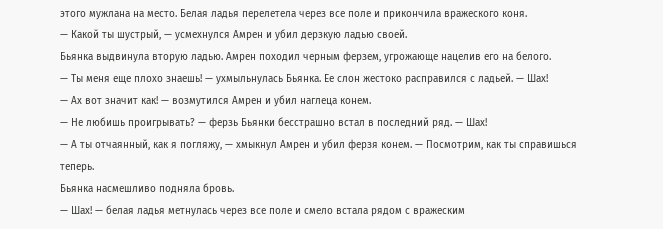этого мужлана на место. Белая ладья перелетела через все поле и прикончила вражеского коня.
— Какой ты шустрый, — усмехнулся Амрен и убил дерзкую ладью своей.
Бьянка выдвинула вторую ладью. Амрен походил черным ферзем, угрожающе нацелив его на белого.
— Ты меня еще плохо знаешь! — ухмыльнулась Бьянка. Ее слон жестоко расправился с ладьей. — Шах!
— Ах вот значит как! — возмутился Амрен и убил наглеца конем.
— Не любишь проигрывать? — ферзь Бьянки бесстрашно встал в последний ряд. — Шах!
— А ты отчаянный, как я погляжу, — хмыкнул Амрен и убил ферзя конем. — Посмотрим, как ты справишься теперь.
Бьянка насмешливо подняла бровь.
— Шах! — белая ладья метнулась через все поле и смело встала рядом с вражеским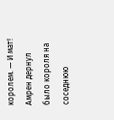королем. — И мат!
Амрен дернул было короля на соседнюю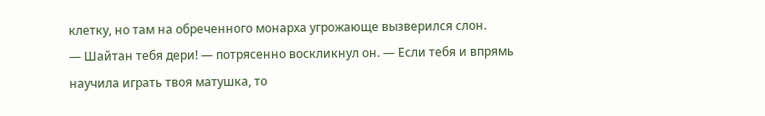клетку, но там на обреченного монарха угрожающе вызверился слон.
— Шайтан тебя дери! — потрясенно воскликнул он. — Если тебя и впрямь научила играть твоя матушка, то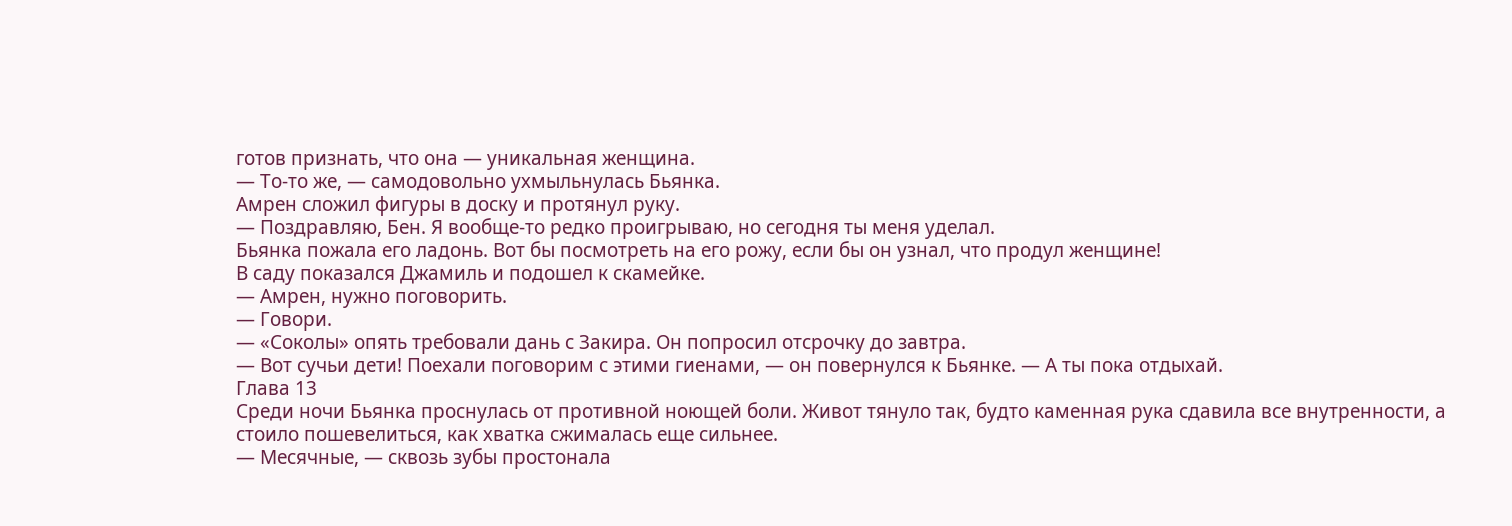готов признать, что она — уникальная женщина.
— То-то же, — самодовольно ухмыльнулась Бьянка.
Амрен сложил фигуры в доску и протянул руку.
— Поздравляю, Бен. Я вообще-то редко проигрываю, но сегодня ты меня уделал.
Бьянка пожала его ладонь. Вот бы посмотреть на его рожу, если бы он узнал, что продул женщине!
В саду показался Джамиль и подошел к скамейке.
— Амрен, нужно поговорить.
— Говори.
— «Соколы» опять требовали дань с Закира. Он попросил отсрочку до завтра.
— Вот сучьи дети! Поехали поговорим с этими гиенами, — он повернулся к Бьянке. — А ты пока отдыхай.
Глава 13
Среди ночи Бьянка проснулась от противной ноющей боли. Живот тянуло так, будто каменная рука сдавила все внутренности, а стоило пошевелиться, как хватка сжималась еще сильнее.
— Месячные, — сквозь зубы простонала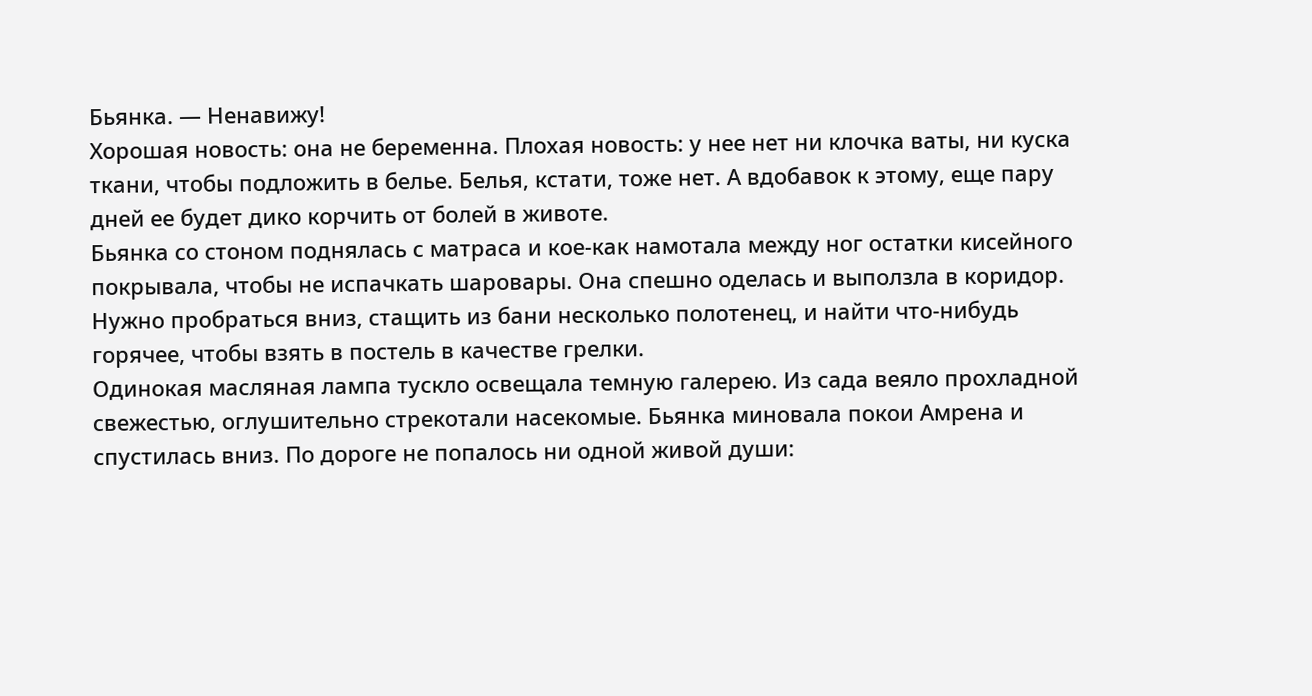Бьянка. — Ненавижу!
Хорошая новость: она не беременна. Плохая новость: у нее нет ни клочка ваты, ни куска ткани, чтобы подложить в белье. Белья, кстати, тоже нет. А вдобавок к этому, еще пару дней ее будет дико корчить от болей в животе.
Бьянка со стоном поднялась с матраса и кое-как намотала между ног остатки кисейного покрывала, чтобы не испачкать шаровары. Она спешно оделась и выползла в коридор. Нужно пробраться вниз, стащить из бани несколько полотенец, и найти что-нибудь горячее, чтобы взять в постель в качестве грелки.
Одинокая масляная лампа тускло освещала темную галерею. Из сада веяло прохладной свежестью, оглушительно стрекотали насекомые. Бьянка миновала покои Амрена и спустилась вниз. По дороге не попалось ни одной живой души: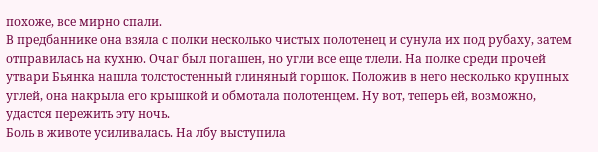похоже, все мирно спали.
В предбаннике она взяла с полки несколько чистых полотенец и сунула их под рубаху, затем отправилась на кухню. Очаг был погашен, но угли все еще тлели. На полке среди прочей утвари Бьянка нашла толстостенный глиняный горшок. Положив в него несколько крупных углей, она накрыла его крышкой и обмотала полотенцем. Ну вот, теперь ей, возможно, удастся пережить эту ночь.
Боль в животе усиливалась. На лбу выступила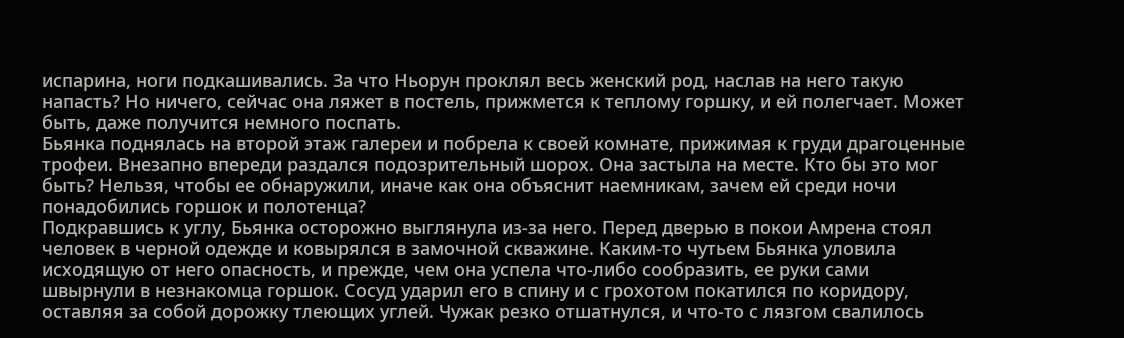испарина, ноги подкашивались. За что Ньорун проклял весь женский род, наслав на него такую напасть? Но ничего, сейчас она ляжет в постель, прижмется к теплому горшку, и ей полегчает. Может быть, даже получится немного поспать.
Бьянка поднялась на второй этаж галереи и побрела к своей комнате, прижимая к груди драгоценные трофеи. Внезапно впереди раздался подозрительный шорох. Она застыла на месте. Кто бы это мог быть? Нельзя, чтобы ее обнаружили, иначе как она объяснит наемникам, зачем ей среди ночи понадобились горшок и полотенца?
Подкравшись к углу, Бьянка осторожно выглянула из-за него. Перед дверью в покои Амрена стоял человек в черной одежде и ковырялся в замочной скважине. Каким-то чутьем Бьянка уловила исходящую от него опасность, и прежде, чем она успела что-либо сообразить, ее руки сами швырнули в незнакомца горшок. Сосуд ударил его в спину и с грохотом покатился по коридору, оставляя за собой дорожку тлеющих углей. Чужак резко отшатнулся, и что-то с лязгом свалилось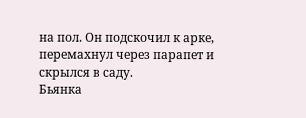на пол. Он подскочил к арке, перемахнул через парапет и скрылся в саду.
Бьянка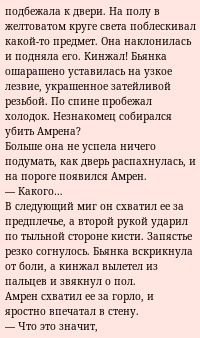подбежала к двери. На полу в желтоватом круге света поблескивал какой-то предмет. Она наклонилась и подняла его. Кинжал! Бьянка ошарашено уставилась на узкое лезвие, украшенное затейливой резьбой. По спине пробежал холодок. Незнакомец собирался убить Амрена?
Больше она не успела ничего подумать, как дверь распахнулась, и на пороге появился Амрен.
— Какого…
В следующий миг он схватил ее за предплечье, а второй рукой ударил по тыльной стороне кисти. Запястье резко согнулось. Бьянка вскрикнула от боли, а кинжал вылетел из пальцев и звякнул о пол.
Амрен схватил ее за горло, и яростно впечатал в стену.
— Что это значит,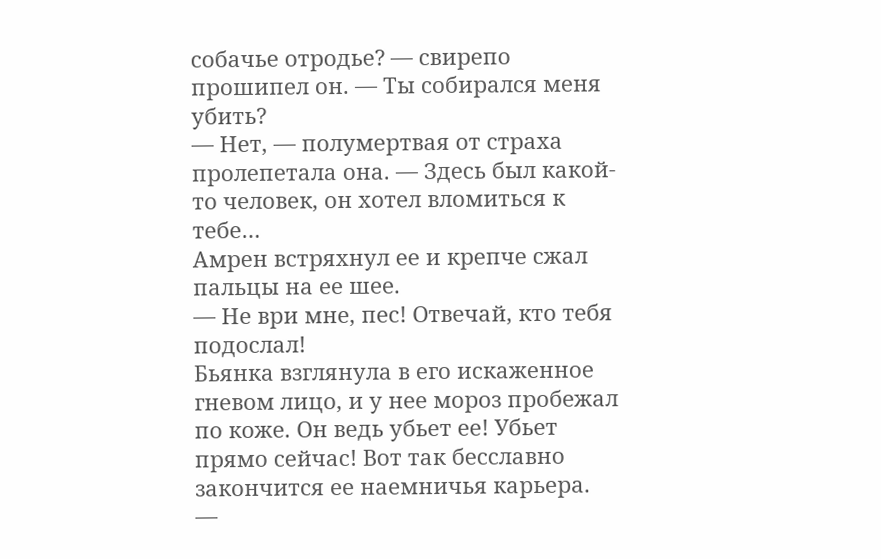собачье отродье? — свирепо прошипел он. — Ты собирался меня убить?
— Нет, — полумертвая от страха пролепетала она. — Здесь был какой-то человек, он хотел вломиться к тебе…
Амрен встряхнул ее и крепче сжал пальцы на ее шее.
— Не ври мне, пес! Отвечай, кто тебя подослал!
Бьянка взглянула в его искаженное гневом лицо, и у нее мороз пробежал по коже. Он ведь убьет ее! Убьет прямо сейчас! Вот так бесславно закончится ее наемничья карьера.
—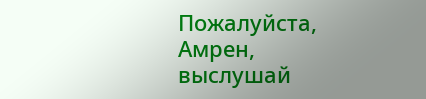Пожалуйста, Амрен, выслушай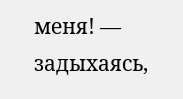меня! — задыхаясь,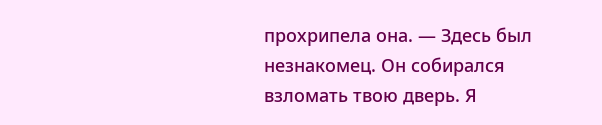прохрипела она. — Здесь был незнакомец. Он собирался взломать твою дверь. Я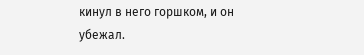кинул в него горшком, и он убежал.